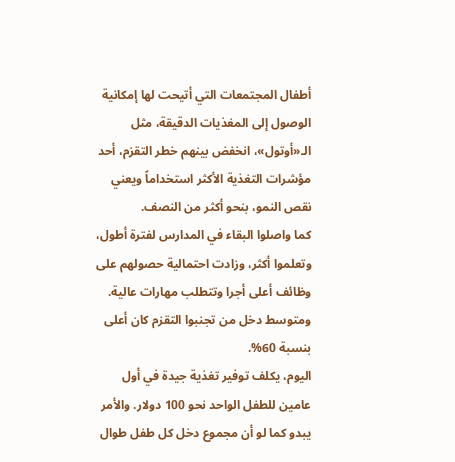أطفال المجتمعات التي أتيحت لها إمكانية الوصول إلى المغذيات الدقيقة، مثل الـ«أوتول»، انخفض بينهم خطر التقزم، أحد مؤشرات التغذية الأكثر استخداماً ويعني نقص النمو، بنحو أكثر من النصف.
كما واصلوا البقاء في المدارس لفترة أطول، وتعلموا أكثر، وزادت احتمالية حصولهم على وظائف أعلى أجرا وتتطلب مهارات عالية. ومتوسط دخل من تجنبوا التقزم كان أعلى بنسبة 60%.
اليوم، يكلف توفير تغذية جيدة في أول عامين للطفل الواحد نحو 100 دولار. والأمر يبدو كما لو أن مجموع دخل كل طفل طوال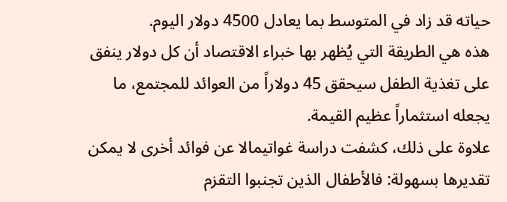حياته قد زاد في المتوسط بما يعادل 4500 دولار اليوم.
هذه هي الطريقة التي يُظهر بها خبراء الاقتصاد أن كل دولار ينفق على تغذية الطفل سيحقق 45 دولاراً من العوائد للمجتمع، ما يجعله استثماراً عظيم القيمة.
علاوة على ذلك، كشفت دراسة غواتيمالا عن فوائد أخرى لا يمكن تقديرها بسهولة: فالأطفال الذين تجنبوا التقزم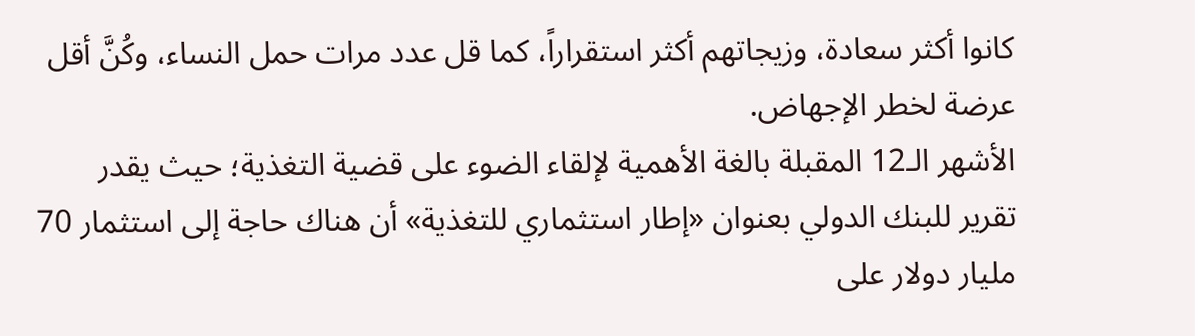كانوا أكثر سعادة، وزيجاتهم أكثر استقراراً، كما قل عدد مرات حمل النساء، وكُنَّ أقل عرضة لخطر الإجهاض.
الأشهر الـ12 المقبلة بالغة الأهمية لإلقاء الضوء على قضية التغذية؛ حيث يقدر تقرير للبنك الدولي بعنوان «إطار استثماري للتغذية» أن هناك حاجة إلى استثمار 70 مليار دولار على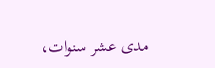مدى عشر سنوات،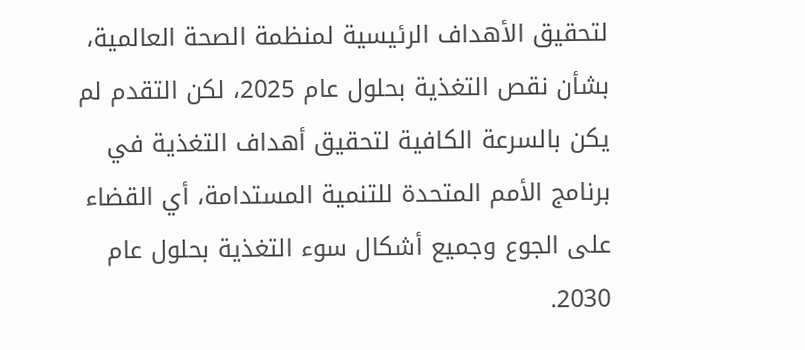لتحقيق الأهداف الرئيسية لمنظمة الصحة العالمية، بشأن نقص التغذية بحلول عام 2025، لكن التقدم لم يكن بالسرعة الكافية لتحقيق أهداف التغذية في برنامج الأمم المتحدة للتنمية المستدامة، أي القضاء على الجوع وجميع أشكال سوء التغذية بحلول عام 2030.